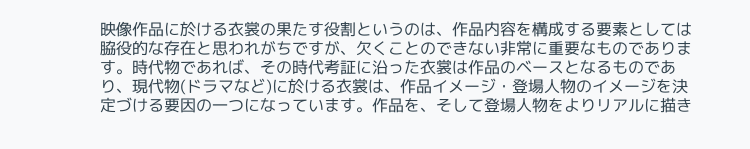映像作品に於ける衣裳の果たす役割というのは、作品内容を構成する要素としては脇役的な存在と思われがちですが、欠くことのできない非常に重要なものであります。時代物であれば、その時代考証に沿った衣裳は作品のベースとなるものであり、現代物(ドラマなど)に於ける衣裳は、作品イメージ・登場人物のイメージを決定づける要因の一つになっています。作品を、そして登場人物をよりリアルに描き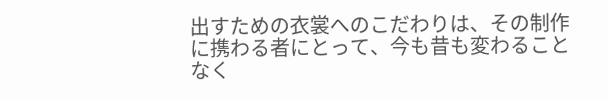出すための衣裳へのこだわりは、その制作に携わる者にとって、今も昔も変わることなく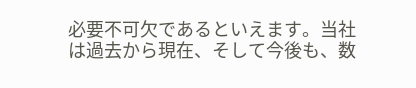必要不可欠であるといえます。当社は過去から現在、そして今後も、数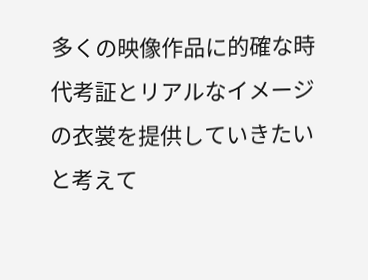多くの映像作品に的確な時代考証とリアルなイメージの衣裳を提供していきたいと考えて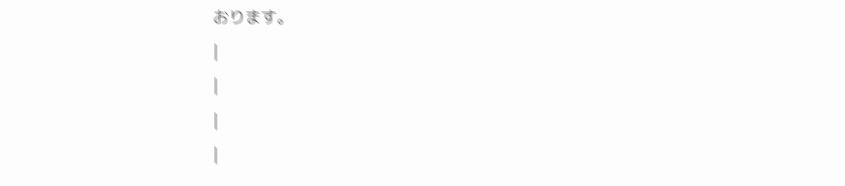おります。
|
|
|
|